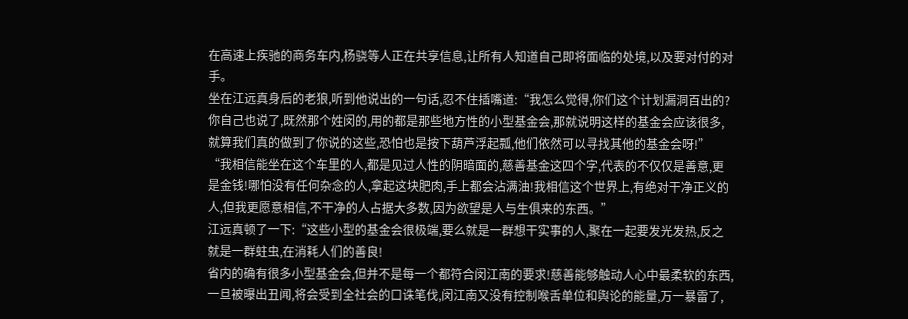在高速上疾驰的商务车内,杨骁等人正在共享信息,让所有人知道自己即将面临的处境,以及要对付的对手。
坐在江远真身后的老狼,听到他说出的一句话,忍不住插嘴道:“我怎么觉得,你们这个计划漏洞百出的?你自己也说了,既然那个姓闵的,用的都是那些地方性的小型基金会,那就说明这样的基金会应该很多,就算我们真的做到了你说的这些,恐怕也是按下葫芦浮起瓢,他们依然可以寻找其他的基金会呀!”
“我相信能坐在这个车里的人,都是见过人性的阴暗面的,慈善基金这四个字,代表的不仅仅是善意,更是金钱!哪怕没有任何杂念的人,拿起这块肥肉,手上都会沾满油!我相信这个世界上,有绝对干净正义的人,但我更愿意相信,不干净的人占据大多数,因为欲望是人与生俱来的东西。”
江远真顿了一下:“这些小型的基金会很极端,要么就是一群想干实事的人,聚在一起要发光发热,反之就是一群蛀虫,在消耗人们的善良!
省内的确有很多小型基金会,但并不是每一个都符合闵江南的要求!慈善能够触动人心中最柔软的东西,一旦被曝出丑闻,将会受到全社会的口诛笔伐,闵江南又没有控制喉舌单位和舆论的能量,万一暴雷了,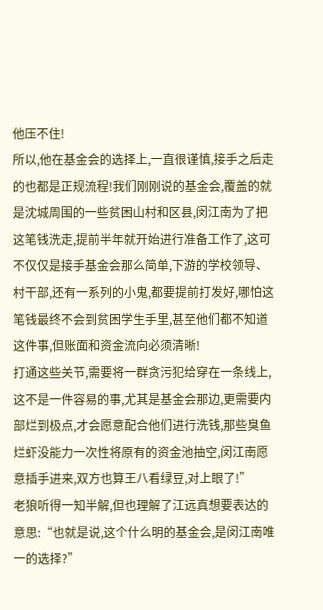他压不住!
所以,他在基金会的选择上,一直很谨慎,接手之后走的也都是正规流程!我们刚刚说的基金会,覆盖的就是沈城周围的一些贫困山村和区县,闵江南为了把这笔钱洗走,提前半年就开始进行准备工作了,这可不仅仅是接手基金会那么简单,下游的学校领导、村干部,还有一系列的小鬼,都要提前打发好,哪怕这笔钱最终不会到贫困学生手里,甚至他们都不知道这件事,但账面和资金流向必须清晰!
打通这些关节,需要将一群贪污犯给穿在一条线上,这不是一件容易的事,尤其是基金会那边,更需要内部烂到极点,才会愿意配合他们进行洗钱,那些臭鱼烂虾没能力一次性将原有的资金池抽空,闵江南愿意插手进来,双方也算王八看绿豆,对上眼了!”
老狼听得一知半解,但也理解了江远真想要表达的意思:“也就是说,这个什么明的基金会,是闵江南唯一的选择?”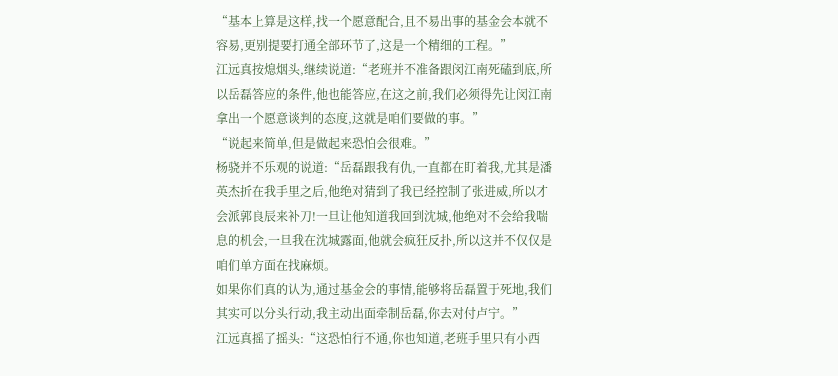“基本上算是这样,找一个愿意配合,且不易出事的基金会本就不容易,更别提要打通全部环节了,这是一个精细的工程。”
江远真按熄烟头,继续说道:“老班并不准备跟闵江南死磕到底,所以岳磊答应的条件,他也能答应,在这之前,我们必须得先让闵江南拿出一个愿意谈判的态度,这就是咱们要做的事。”
“说起来简单,但是做起来恐怕会很难。”
杨骁并不乐观的说道:“岳磊跟我有仇,一直都在盯着我,尤其是潘英杰折在我手里之后,他绝对猜到了我已经控制了张进威,所以才会派郭良辰来补刀!一旦让他知道我回到沈城,他绝对不会给我喘息的机会,一旦我在沈城露面,他就会疯狂反扑,所以这并不仅仅是咱们单方面在找麻烦。
如果你们真的认为,通过基金会的事情,能够将岳磊置于死地,我们其实可以分头行动,我主动出面牵制岳磊,你去对付卢宁。”
江远真摇了摇头:“这恐怕行不通,你也知道,老班手里只有小西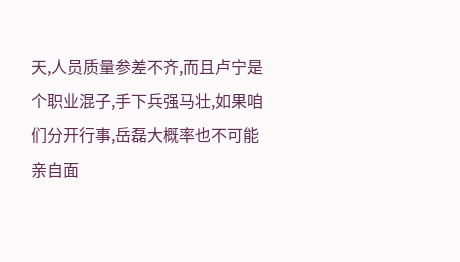天,人员质量参差不齐,而且卢宁是个职业混子,手下兵强马壮,如果咱们分开行事,岳磊大概率也不可能亲自面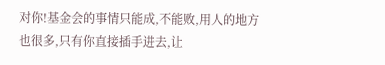对你!基金会的事情只能成,不能败,用人的地方也很多,只有你直接插手进去,让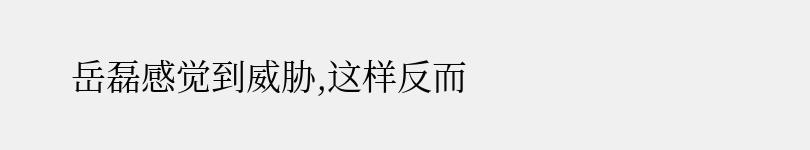岳磊感觉到威胁,这样反而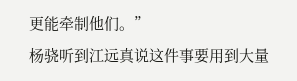更能牵制他们。”
杨骁听到江远真说这件事要用到大量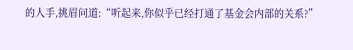的人手,挑眉问道:“听起来,你似乎已经打通了基金会内部的关系?”